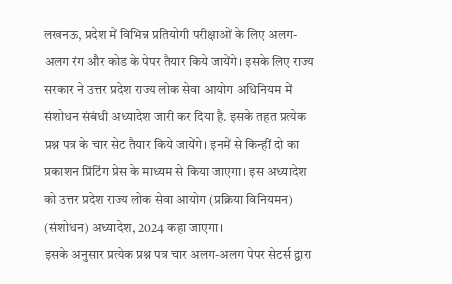लखनऊ, प्रदेश में विभिन्न प्रतियोगी परीक्षाओं के लिए अलग-अलग रंग और कोड के पेपर तैयार किये जायेंगे। इसके लिए राज्य सरकार ने उत्तर प्रदेश राज्य लोक सेवा आयोग अधिनियम में संशोधन संबंधी अध्यादेश जारी कर दिया है. इसके तहत प्रत्येक प्रश्न पत्र के चार सेट तैयार किये जायेंगे। इनमें से किन्हीं दो का प्रकाशन प्रिंटिंग प्रेस के माध्यम से किया जाएगा। इस अध्यादेश को उत्तर प्रदेश राज्य लोक सेवा आयोग (प्रक्रिया विनियमन) (संशोधन) अध्यादेश, 2024 कहा जाएगा।
इसके अनुसार प्रत्येक प्रश्न पत्र चार अलग-अलग पेपर सेटर्स द्वारा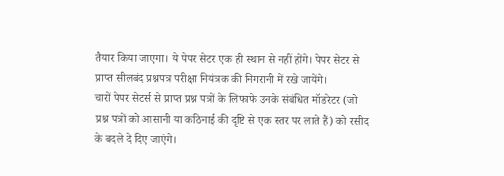तैयार किया जाएगा। ये पेपर सेटर एक ही स्थान से नहीं होंगे। पेपर सेटर से प्राप्त सीलबंद प्रश्नपत्र परीक्षा नियंत्रक की निगरानी में रखे जायेंगे।
चारों पेपर सेटर्स से प्राप्त प्रश्न पत्रों के लिफाफे उनके संबंधित मॉडरेटर (जो प्रश्न पत्रों को आसानी या कठिनाई की दृष्टि से एक स्तर पर लाते हैं) को रसीद के बदले दे दिए जाएंगे।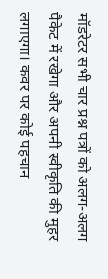मॉडरेटर सभी चार प्रश्न पत्रों को अलग-अलग पैकेट में रखेगा और अपनी स्वीकृति की मुहर लगाएगा। कवर पर कोई पहचान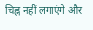चिह्न नहीं लगाएंगे और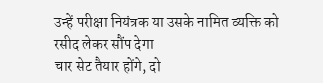उन्हें परीक्षा नियंत्रक या उसके नामित व्यक्ति को रसीद लेकर सौंप देगा
चार सेट तैयार होंगे, दो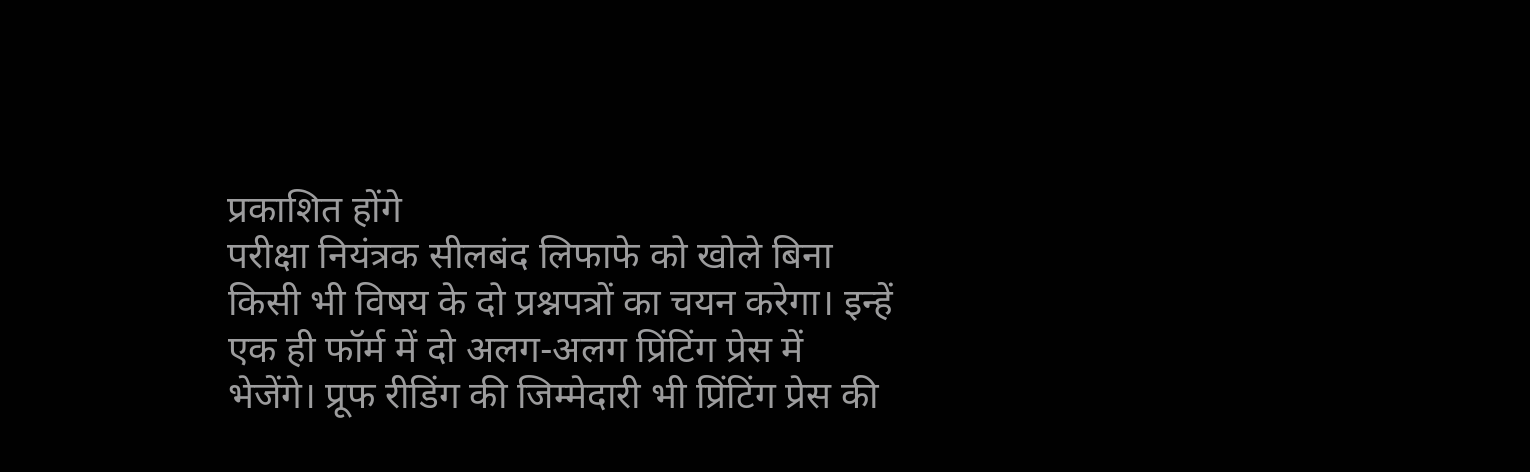प्रकाशित होंगे
परीक्षा नियंत्रक सीलबंद लिफाफे को खोले बिना किसी भी विषय के दो प्रश्नपत्रों का चयन करेगा। इन्हें एक ही फॉर्म में दो अलग-अलग प्रिंटिंग प्रेस में भेजेंगे। प्रूफ रीडिंग की जिम्मेदारी भी प्रिंटिंग प्रेस की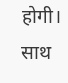होगी। साथ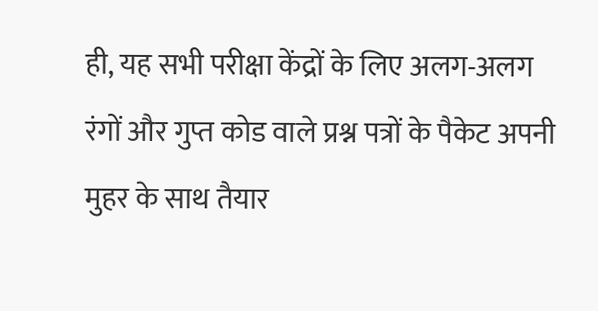ही, यह सभी परीक्षा केंद्रों के लिए अलग-अलग रंगों और गुप्त कोड वाले प्रश्न पत्रों के पैकेट अपनी मुहर के साथ तैयार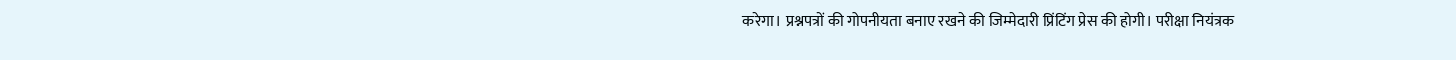करेगा। प्रश्नपत्रों की गोपनीयता बनाए रखने की जिम्मेदारी प्रिंटिंग प्रेस की होगी। परीक्षा नियंत्रक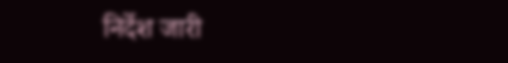निर्देश जारी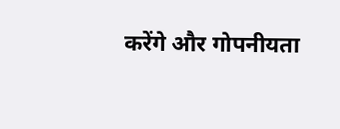करेंगे और गोपनीयता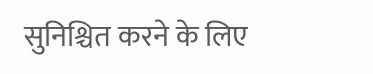सुनिश्चित करने के लिए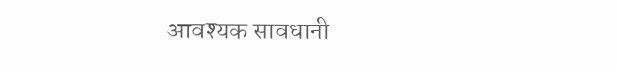आवश्यक सावधानी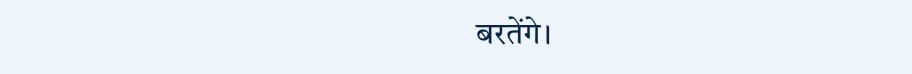बरतेंगे।